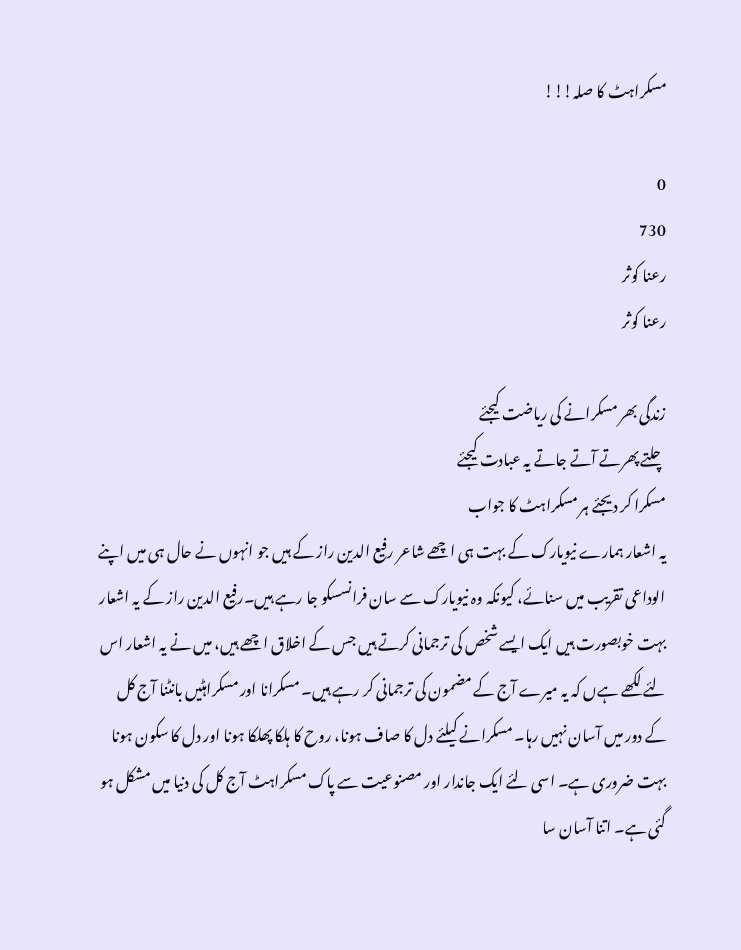مسکراہٹ کا صلہ!!!

0
730
رعنا کوثر
رعنا کوثر

زندگی بھر مسکرانے کی ریاضت کیجئے
چلتے پھرتے آتے جاتے یہ عبادت کیجئے
مسکرا کر دیجئے ہر مسکراہٹ کا جواب
یہ اشعار ہمارے نیویارک کے بہت ہی اچھے شاعر رفیع الدین راز کے ہیں جو انہوں نے حال ہی میں اپنے الوداعی تقریب میں سنائے، کیونکہ وہ نیویارک سے سان فرانسسکو جا رہے ہیں۔رفیع الدین راز کے یہ اشعار بہت خوبصورت ہیں ایک ایسے شخص کی ترجمانی کرتے ہیں جس کے اخلاق اچھے ہیں، میں نے یہ اشعار اس لئے لکھے ہےں کہ یہ میرے آج کے مضمون کی ترجمانی کر رہے ہیں۔ مسکرانا اور مسکراہٹیں بانٹنا آج کل کے دور میں آسان نہیں رہا۔ مسکرانے کیلئے دل کا صاف ہونا، روح کا ہلکا پھلکا ہونا اور دل کا سکون ہونا بہت ضروری ہے۔ اسی لئے ایک جاندار اور مصنوعیت سے پاک مسکراہٹ آج کل کی دنیا میں مشکل ہو گئی ہے۔ اتنا آسان سا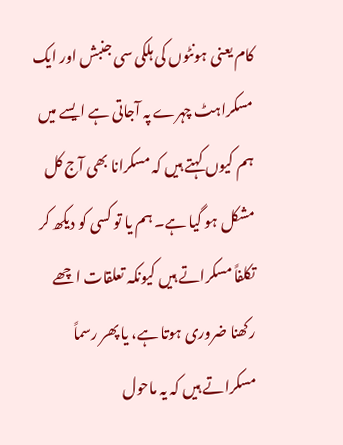کام یعنی ہونٹوں کی ہلکی سی جنبش اور ایک مسکراہٹ چہرے پہ آجاتی ہے ایسے میں ہم کیوں کہتے ہیں کہ مسکرانا بھی آج کل مشکل ہو گیا ہے۔ ہم یا تو کسی کو دیکھ کر تکلفاً مسکراتے ہیں کیونکہ تعلقات اچھے رکھنا ضروری ہوتا ہے، یا پھر رسماً مسکراتے ہیں کہ یہ ماحول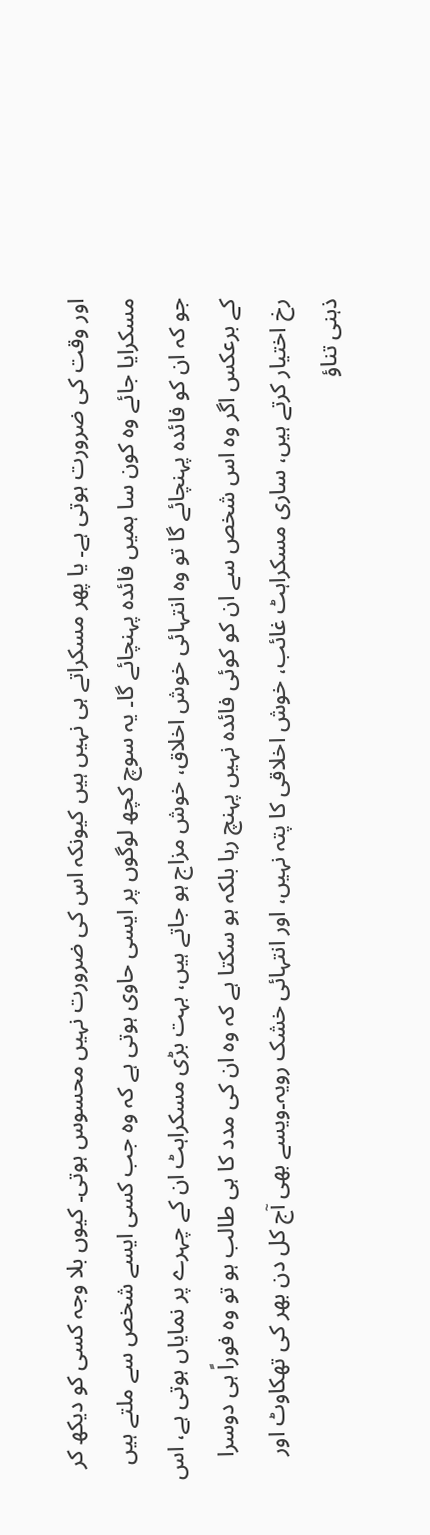اور وقت کی ضرورت ہوتی ہے۔ یا پھر مسکراتے ہی نہیں ہیں کیونکہ اس کی ضرورت نہیں محسوس ہوتی۔ کیوں بلا وجہ کسی کو دیکھ کر مسکرایا جائے وہ کون سا ہمیں فائدہ پہنچائے گا۔ یہ سوچ کچھ لوگوں پر ایسی حاوی ہوتی ہے کہ وہ جب کسی ایسے شخص سے ملتے ہیں جو کہ ان کو فائدہ پہنچائے گا تو وہ انتہائی خوش اخلاق، خوش مزاج ہو جاتے ہیں، بہت بڑی مسکراہٹ ان کے چہرے پر نمایاں ہوتی ہے، اس کے برعکس اگر وہ اس شخص سے ان کو کوئی فائدہ نہیں پہنچ رہا بلکہ ہو سکتا ہے کہ وہ ان کی مدد کا ہی طالب ہو تو وہ فوراً ہی دوسرا رخ اختیار کرتے ہیں، ساری مسکراہٹ غائب، خوش اخلاقی کا پتہ نہیں، اور انتہائی خشک رویہ۔ویسے بھی آج کل دن بھر کی تھکاوٹ اور ذہنی تناؤ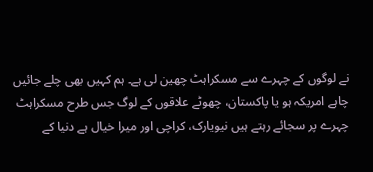نے لوگوں کے چہرے سے مسکراہٹ چھین لی ہے۔ ہم کہیں بھی چلے جائیں چاہے امریکہ ہو یا پاکستان، چھوٹے علاقوں کے لوگ جس طرح مسکراہٹ چہرے پر سجائے رہتے ہیں نیویارک، کراچی اور میرا خیال ہے دنیا کے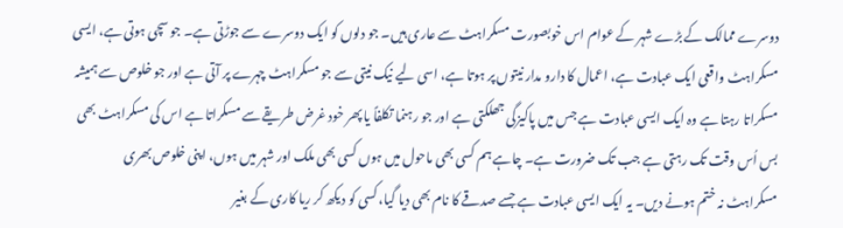دوسرے ممالک کے بڑے شہر کے عوام اس خوبصورت مسکراہٹ سے عاری ہیں۔ جو دلوں کو ایک دوسرے سے جوڑتی ہے۔ جو سچی ہوتی ہے، ایسی مسکراہٹ واقعی ایک عبادت ہے، اعمال کا دارو مدار نیتوں پر ہوتا ہے، اسی لیے نیک نیتی سے جو مسکراہٹ چہرے پر آتی ہے اور جو خلوص سے ہمیشہ مسکراتا رہتا ہے وہ ایک ایسی عبادت ہے جس میں پاکیزگی جھلکتی ہے اور جو رہنما تکلفاً یا پھر خود غرض طریقے سے مسکراتا ہے اس کی مسکراہٹ بھی بس اُس وقت تک رہتی ہے جب تک ضرورت ہے۔ چاہے ہم کسی بھی ماحول میں ہوں کسی بھی ملک اور شہر میں ہوں، اپنی خلوص بھری مسکراہٹ نہ ختم ہونے دیں۔ یہ ایک ایسی عبادت ہے جسے صدقے کا نام بھی دیا گیا، کسی کو دیکھ کر ریا کاری کے بغیر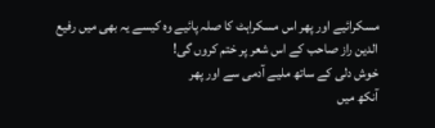مسکرائیے اور پھر اس مسکراہٹ کا صلہ پائیے وہ کیسے یہ بھی میں رفیع الدین راز صاحب کے اس شعر پر ختم کروں گی!
خوش دلی کے ساتھ ملیے آدمی سے اور پھر
آنکھ میں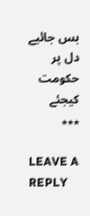بس جائیے دل پر حکومت کیجئے
٭٭٭

LEAVE A REPLY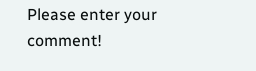Please enter your comment!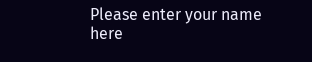Please enter your name here